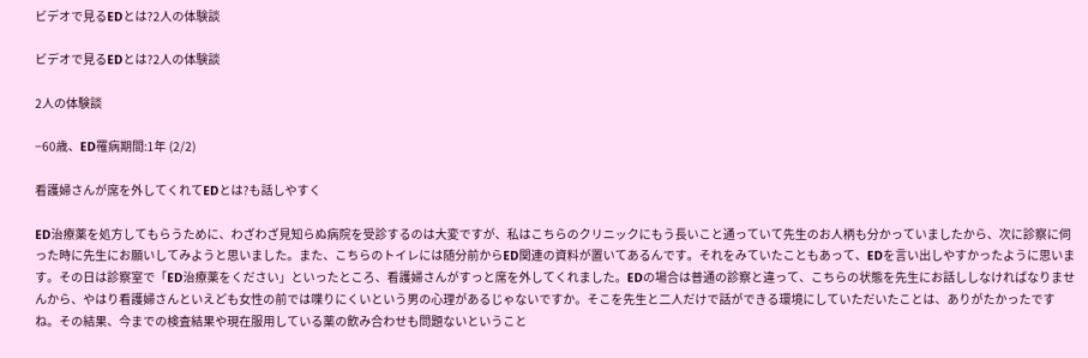ビデオで見るEDとは?2人の体験談

ビデオで見るEDとは?2人の体験談

2人の体験談

−60歳、ED罹病期間:1年 (2/2)

看護婦さんが席を外してくれてEDとは?も話しやすく

ED治療薬を処方してもらうために、わざわざ見知らぬ病院を受診するのは大変ですが、私はこちらのクリニックにもう長いこと通っていて先生のお人柄も分かっていましたから、次に診察に伺った時に先生にお願いしてみようと思いました。また、こちらのトイレには随分前からED関連の資料が置いてあるんです。それをみていたこともあって、EDを言い出しやすかったように思います。その日は診察室で「ED治療薬をください」といったところ、看護婦さんがすっと席を外してくれました。EDの場合は普通の診察と違って、こちらの状態を先生にお話ししなければなりませんから、やはり看護婦さんといえども女性の前では喋りにくいという男の心理があるじゃないですか。そこを先生と二人だけで話ができる環境にしていただいたことは、ありがたかったですね。その結果、今までの検査結果や現在服用している薬の飲み合わせも問題ないということ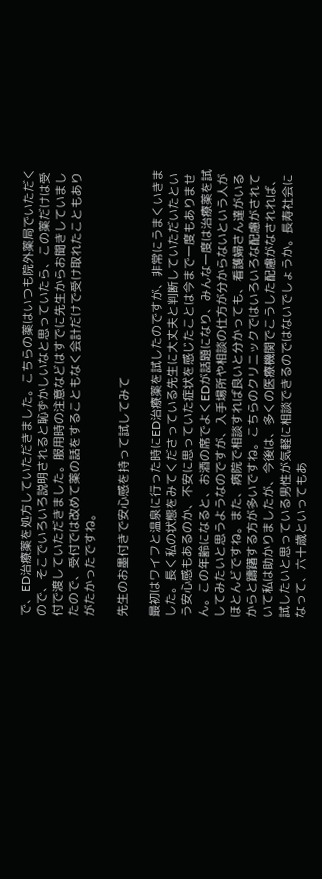で、ED治療薬を処方していただきました。こちらの薬はいつも院外薬局でいただくので、そこでいろいろ説明されると恥ずかしいなと思っていたら、この薬だけは受付で渡していただきました。服用時の注意などはすでに先生からお聞きしていましたので、受付では改めて薬の話をすることもなく会計だけで受け取れたこともありがたかったですね。

先生のお墨付きで安心感を持って試してみて

最初はワイフと温泉に行った時にED治療薬を試したのですが、非常にうまくいきました。長く私の状態をみてくださっている先生に大丈夫と判断していただいたという安心感もあるのか、不安に思っていた症状を感じたことは今まで一度もありません。この年齢になると、お酒の席でよくEDが話題になり、みんな一度は治療薬を試してみたいと思うようなのですが、入手場所や相談の仕方が分からないという人がほとんどですね。また、病院で相談すれば良いと分かっても、看護婦さん達がいるからと躊躇する方が多いですね。こちらのクリニックではいろいろな配慮がされていて私は助かりましたが、今後は、多くの医療機関でこうした配慮がなされれば、試したいと思っている男性が気軽に相談できるのではないでしょうか。長寿社会になって、六十歳といってもあ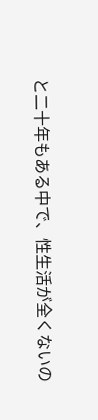と二十年もある中で、性生活が全くないの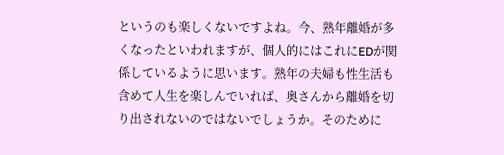というのも楽しくないですよね。今、熟年離婚が多くなったといわれますが、個人的にはこれにEDが関係しているように思います。熟年の夫婦も性生活も含めて人生を楽しんでいれば、奥さんから離婚を切り出されないのではないでしょうか。そのために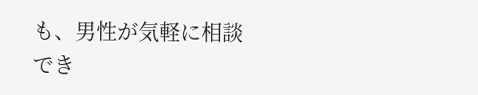も、男性が気軽に相談でき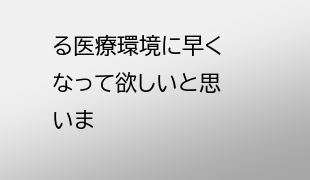る医療環境に早くなって欲しいと思いま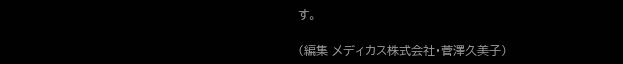す。

(編集 メディカス株式会社・菅澤久美子)